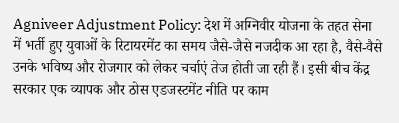Agniveer Adjustment Policy: देश में अग्निवीर योजना के तहत सेना में भर्ती हुए युवाओं के रिटायरमेंट का समय जैसे-जैसे नजदीक आ रहा है, वैसे-वैसे उनके भविष्य और रोजगार को लेकर चर्चाएं तेज होती जा रही हैं। इसी बीच केंद्र सरकार एक व्यापक और ठोस एडजस्टमेंट नीति पर काम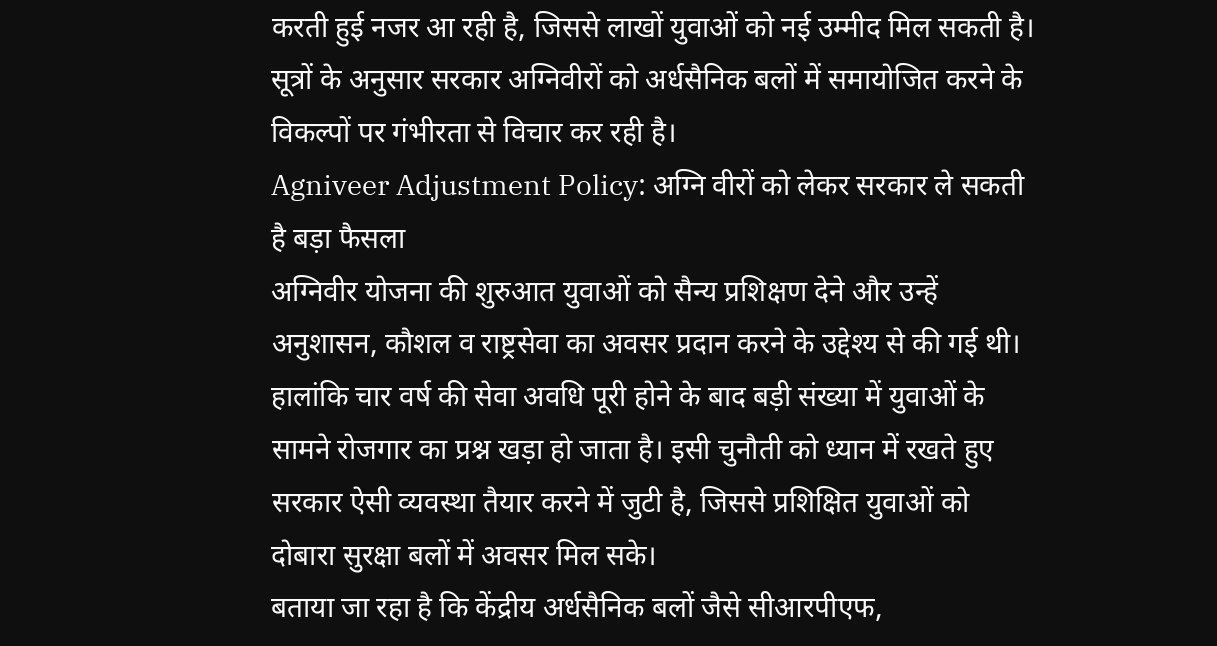करती हुई नजर आ रही है, जिससे लाखों युवाओं को नई उम्मीद मिल सकती है। सूत्रों के अनुसार सरकार अग्निवीरों को अर्धसैनिक बलों में समायोजित करने के विकल्पों पर गंभीरता से विचार कर रही है।
Agniveer Adjustment Policy: अग्नि वीरों को लेकर सरकार ले सकती है बड़ा फैसला
अग्निवीर योजना की शुरुआत युवाओं को सैन्य प्रशिक्षण देने और उन्हें अनुशासन, कौशल व राष्ट्रसेवा का अवसर प्रदान करने के उद्देश्य से की गई थी। हालांकि चार वर्ष की सेवा अवधि पूरी होने के बाद बड़ी संख्या में युवाओं के सामने रोजगार का प्रश्न खड़ा हो जाता है। इसी चुनौती को ध्यान में रखते हुए सरकार ऐसी व्यवस्था तैयार करने में जुटी है, जिससे प्रशिक्षित युवाओं को दोबारा सुरक्षा बलों में अवसर मिल सके।
बताया जा रहा है कि केंद्रीय अर्धसैनिक बलों जैसे सीआरपीएफ,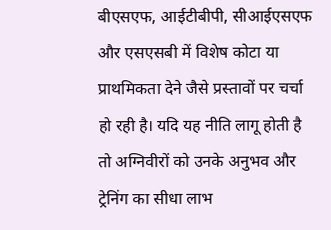बीएसएफ, आईटीबीपी, सीआईएसएफ और एसएसबी में विशेष कोटा या प्राथमिकता देने जैसे प्रस्तावों पर चर्चा हो रही है। यदि यह नीति लागू होती है तो अग्निवीरों को उनके अनुभव और ट्रेनिंग का सीधा लाभ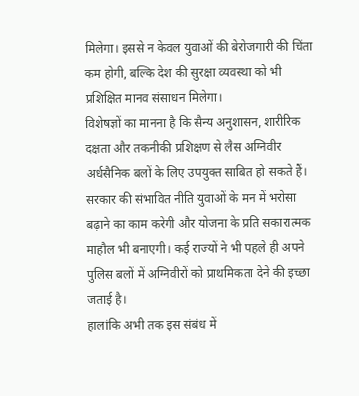मिलेगा। इससे न केवल युवाओं की बेरोजगारी की चिंता कम होगी, बल्कि देश की सुरक्षा व्यवस्था को भी प्रशिक्षित मानव संसाधन मिलेगा।
विशेषज्ञों का मानना है कि सैन्य अनुशासन, शारीरिक दक्षता और तकनीकी प्रशिक्षण से लैस अग्निवीर अर्धसैनिक बलों के लिए उपयुक्त साबित हो सकते हैं। सरकार की संभावित नीति युवाओं के मन में भरोसा बढ़ाने का काम करेगी और योजना के प्रति सकारात्मक माहौल भी बनाएगी। कई राज्यों ने भी पहले ही अपने पुलिस बलों में अग्निवीरों को प्राथमिकता देने की इच्छा जताई है।
हालांकि अभी तक इस संबंध में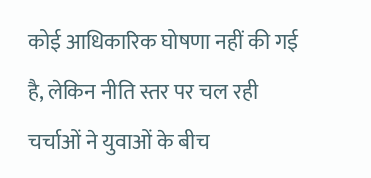कोई आधिकारिक घोषणा नहीं की गई है, लेकिन नीति स्तर पर चल रही चर्चाओं ने युवाओं के बीच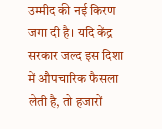उम्मीद की नई किरण जगा दी है। यदि केंद्र सरकार जल्द इस दिशा में औपचारिक फैसला लेती है, तो हजारों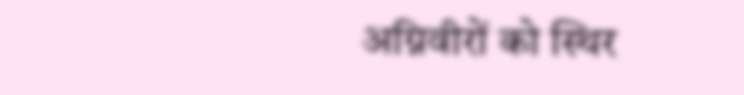अग्निवीरों को स्थिर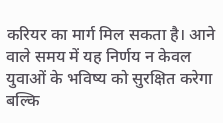करियर का मार्ग मिल सकता है। आने वाले समय में यह निर्णय न केवल युवाओं के भविष्य को सुरक्षित करेगा बल्कि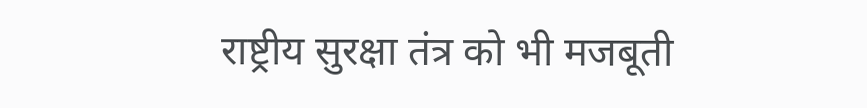राष्ट्रीय सुरक्षा तंत्र को भी मजबूती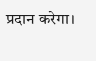प्रदान करेगा।